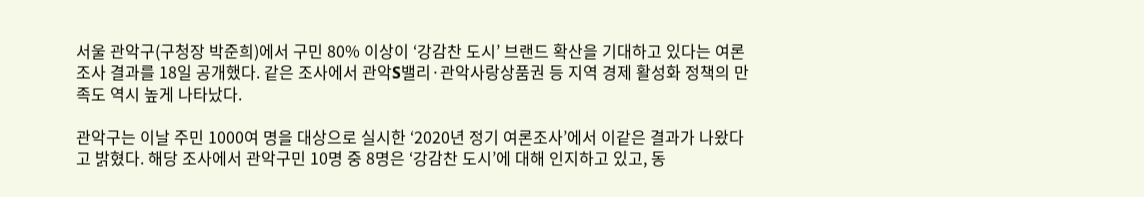서울 관악구(구청장 박준희)에서 구민 80% 이상이 ‘강감찬 도시’ 브랜드 확산을 기대하고 있다는 여론조사 결과를 18일 공개했다. 같은 조사에서 관악S밸리·관악사랑상품권 등 지역 경제 활성화 정책의 만족도 역시 높게 나타났다.

관악구는 이날 주민 1000여 명을 대상으로 실시한 ‘2020년 정기 여론조사’에서 이같은 결과가 나왔다고 밝혔다. 해당 조사에서 관악구민 10명 중 8명은 ‘강감찬 도시’에 대해 인지하고 있고, 동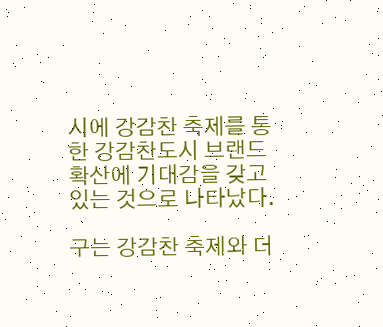시에 강감찬 축제를 통한 강감찬도시 브랜드 확산에 기대감을 갖고 있는 것으로 나타났다.

구는 강감찬 축제와 더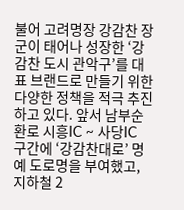불어 고려명장 강감찬 장군이 태어나 성장한 ‘강감찬 도시 관악구’를 대표 브랜드로 만들기 위한 다양한 정책을 적극 추진하고 있다. 앞서 남부순환로 시흥IC ~ 사당IC 구간에 ‘강감찬대로’ 명예 도로명을 부여했고, 지하철 2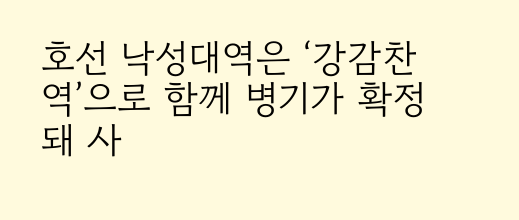호선 낙성대역은 ‘강감찬역’으로 함께 병기가 확정돼 사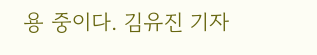용 중이다. 김유진 기자